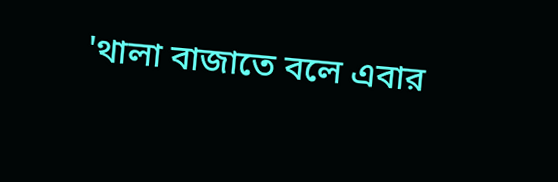'থালা বাজাতে বলে এবার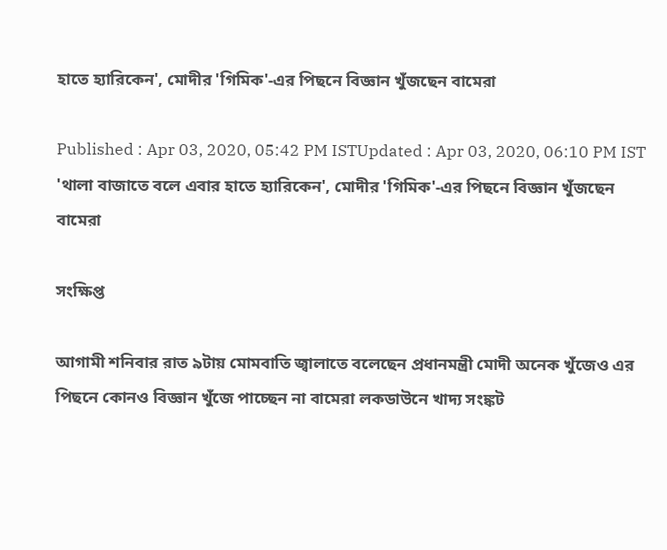হাতে হ্যারিকেন', মোদীর 'গিমিক'-এর পিছনে বিজ্ঞান খুঁজছেন বামেরা

Published : Apr 03, 2020, 05:42 PM ISTUpdated : Apr 03, 2020, 06:10 PM IST
'থালা বাজাতে বলে এবার হাতে হ্যারিকেন', মোদীর 'গিমিক'-এর পিছনে বিজ্ঞান খুঁজছেন বামেরা

সংক্ষিপ্ত

আগামী শনিবার রাত ৯টায় মোমবাতি জ্বালাতে বলেছেন প্রধানমন্ত্রী মোদী অনেক খুঁজেও এর পিছনে কোনও বিজ্ঞান খুঁজে পাচ্ছেন না বামেরা লকডাউনে খাদ্য সংঙ্কট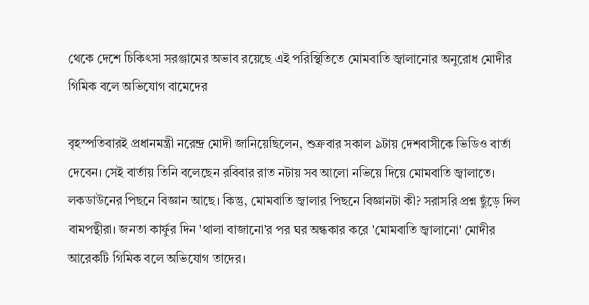থেকে দেশে চিকিৎসা সরঞ্জামের অভাব রয়েছে এই পরিস্থিতিতে মোমবাতি জ্বালানোর অনুরোধ মোদীর গিমিক বলে অভিযোগ বামেদের

বৃহস্পতিবারই প্রধানমন্ত্রী নরেন্দ্র মোদী জানিয়েছিলেন, শুক্রবার সকাল ৯টায় দেশবাসীকে ভিডিও বার্তা দেবেন। সেই বার্তায় তিনি বলেছেন রবিবার রাত নটায় সব আলো নভিয়ে দিয়ে মোমবাতি জ্বালাতে। লকডাউনের পিছনে বিজ্ঞান আছে। কিন্তু, মোমবাতি জ্বালার পিছনে বিজ্ঞানটা কী? সরাসরি প্রশ্ন ছুঁড়ে দিল বামপন্থীরা। জনতা কার্ফুর দিন 'থালা বাজানো'র পর ঘর অন্ধকার করে 'মোমবাতি জ্বালানো' মোদীর আরেকটি গিমিক বলে অভিযোগ তাদের।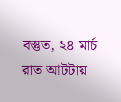বস্তুত, ২৪ মার্চ রাত আটটায়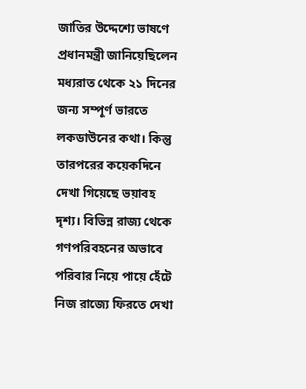জাতির উদ্দেশ্যে ভাষণে প্রধানমন্ত্রী জানিয়েছিলেন মধ্যরাত থেকে ২১ দিনের জন্য সম্পূর্ণ ভারতে লকডাউনের কথা। কিন্তু তারপরের কয়েকদিনে দেখা গিয়েছে ভয়াবহ দৃশ্য। বিভিন্ন রাজ্য থেকে গণপরিবহনের অভাবে পরিবার নিয়ে পায়ে হেঁটে নিজ রাজ্যে ফিরতে দেখা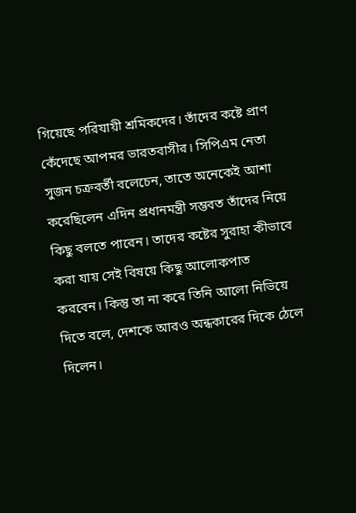গিয়েছে পরিযায়ী শ্রমিকদের। তাঁদের কষ্টে প্রাণ কেঁদেছে আপমর ভারতবাসীর। সিপিএম নেতা সুজন চক্রবর্তী বলেচেন, তাতে অনেকেই আশা করেছিলেন এদিন প্রধানমন্ত্রী সম্ভবত তাঁদের নিয়ে কিছু বলতে পারেন। তাদের কষ্টের সুরাহা কীভাবে করা যায় সেই বিষয়ে কিছু আলোকপাত করবেন। কিন্তু তা না করে তিনি আলো নিভিয়ে দিতে বলে, দেশকে আরও অন্ধকারের দিকে ঠেলে দিলেন।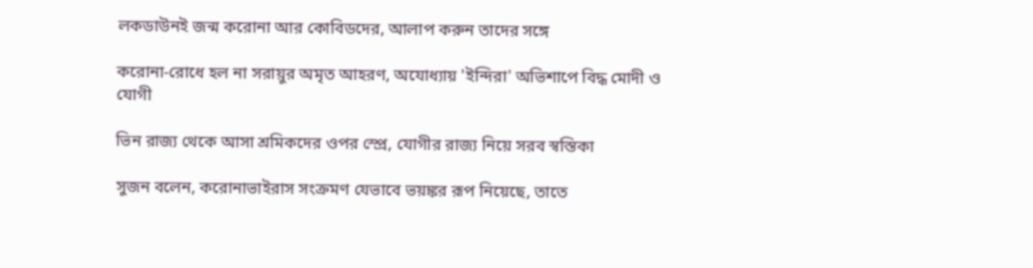লকডাউনই জন্ম করোনা আর কোবিডদের, আলাপ করুন তাদের সঙ্গে

করোনা-রোধে হল না সরায়ুর অমৃত আহরণ, অযোধ্যায় 'ইন্দিরা' অভিশাপে বিদ্ধ মোদী ও যোগী

ভিন রাজ্য থেকে আসা শ্রমিকদের ওপর স্প্রে, যোগীর রাজ্য নিয়ে সরব স্বস্তিকা

সুজন বলেন, করোনাভাইরাস সংক্রমণ যেভাবে ভয়ঙ্কর রূপ নিয়েছে, তাতে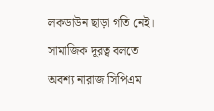লকডাউন ছাড়া গতি নেই। সামাজিক দূরত্ব বলতে অবশ্য নারাজ সিপিএম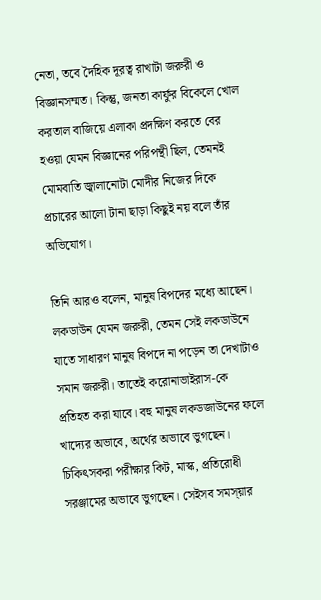নেতা, তবে দৈহিক দূরত্ব রাখাটা জরুরী ও বিজ্ঞানসম্মত। কিন্তু, জনতা কার্ফুর বিকেলে খোল করতাল বাজিয়ে এলাকা প্রদক্ষিণ করতে বের হওয়া যেমন বিজ্ঞানের পরিপন্থী ছিল, তেমনই মোমবাতি জ্বালানোটা মোদীর নিজের দিকে প্রচারের আলো টানা ছাড়া কিছুই নয় বলে তাঁর অভিযোগ।

তিনি আরও বলেন, মানুষ বিপদের মধ্যে আছেন। লকডাউন যেমন জরুরী, তেমন সেই লকডাউনে যাতে সাধারণ মানুষ বিপদে না পড়েন তা দেখাটাও সমান জরুরী। তাতেই করোনাভাইরাস-কে প্রতিহত করা যাবে। বহু মানুষ লকডজাউনের ফলে খাদ্যের অভাবে, অর্থের অভাবে ভুগছেন। চিকিৎসকরা পরীক্ষার কিট, মাস্ক, প্রতিরোধী সরঞ্জামের অভাবে ভুগছেন। সেইসব সমস্য়ার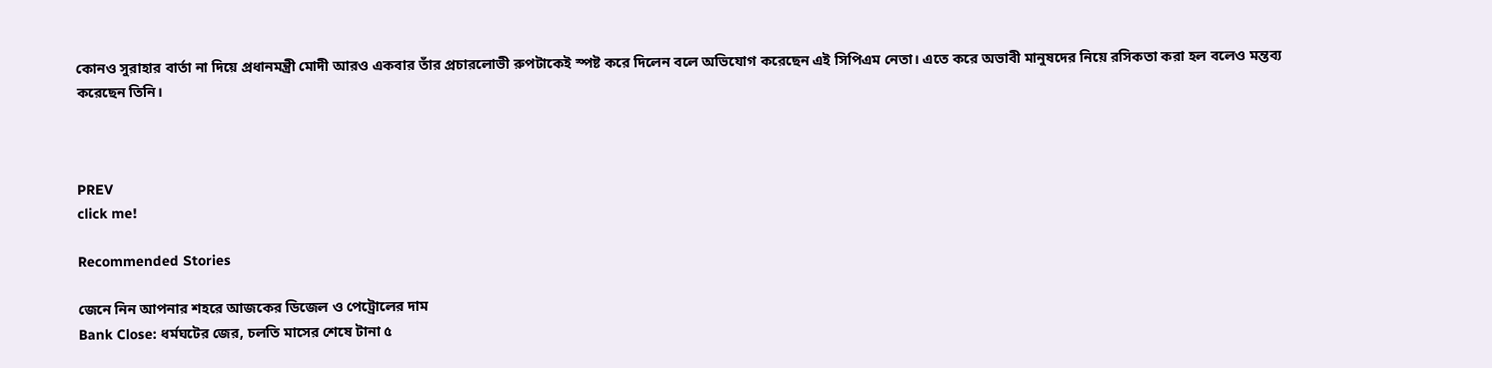কোনও সুরাহার বার্তা না দিয়ে প্রধানমন্ত্রী মোদী আরও একবার তাঁর প্রচারলোভী রুপটাকেই স্পষ্ট করে দিলেন বলে অভিযোগ করেছেন এই সিপিএম নেতা। এতে করে অভাবী মানুষদের নিয়ে রসিকতা করা হল বলেও মন্তব্য করেছেন তিনি।



PREV
click me!

Recommended Stories

জেনে নিন আপনার শহরে আজকের ডিজেল ও পেট্রোলের দাম
Bank Close: ধর্মঘটের জের, চলতি মাসের শেষে টানা ৫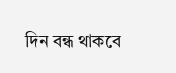দিন বন্ধ থাকবে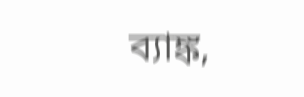ব্যাঙ্ক,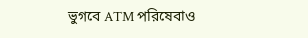ভুগবে ATM পরিষেবাও